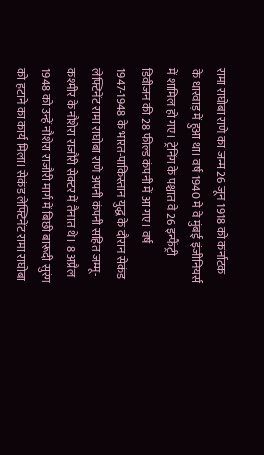रामा राघोबा राणे का जन्म 26 जून 1918 को कर्नाटक के धारवाड़ में हुआ था। वर्ष 1940 मे वे मुंबई इंजीनियर्स में शामिल हो गए। ट्रेनिंग के पश्चात वे 26 इन्फैंट्री डिवीजन की 28 फील्ड कंपनी में आ गए। वर्ष 1947-1948 के भारत-पाकिस्तान युद्ध के दौरान सेकंड लेफ्टिनेंट रामा राघोबा राणे अपनी कंपनी सहित जम्मू-कश्मीर के नौशेरा राजौरी सेक्टर में तैनात थे। 8 अप्रैल 1948 को उन्हें नौशेरा राजौरी मार्ग में बिछी बारूदी सुरंग को हटाने का कार्य मिला। सेकंड लेफ्टिनेंट रामा राघोबा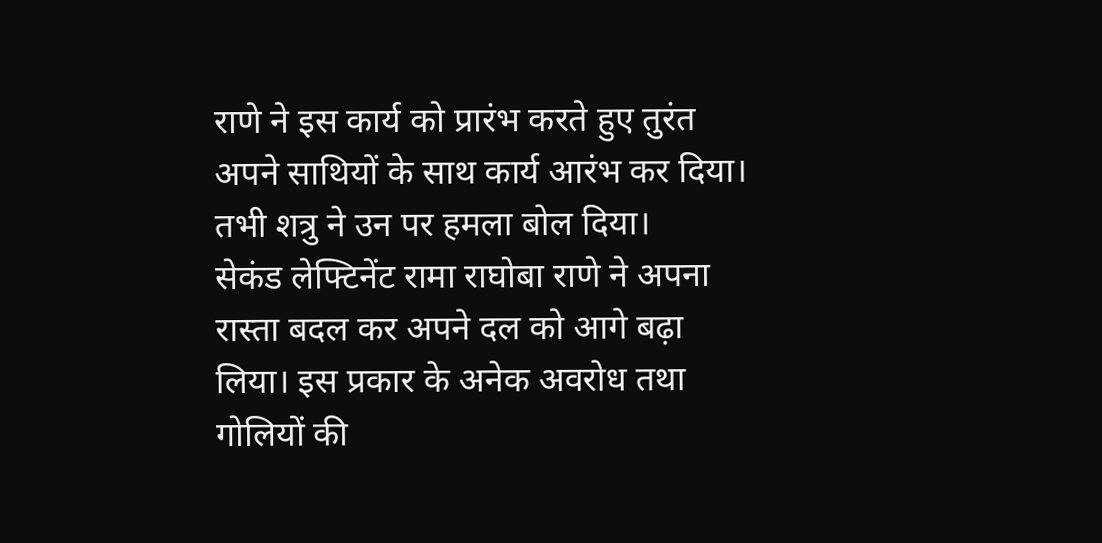राणे ने इस कार्य को प्रारंभ करते हुए तुरंत अपने साथियों के साथ कार्य आरंभ कर दिया। तभी शत्रु ने उन पर हमला बोल दिया।
सेकंड लेफ्टिनेंट रामा राघोबा राणे ने अपना रास्ता बदल कर अपने दल को आगे बढ़ा लिया। इस प्रकार के अनेक अवरोध तथा गोलियों की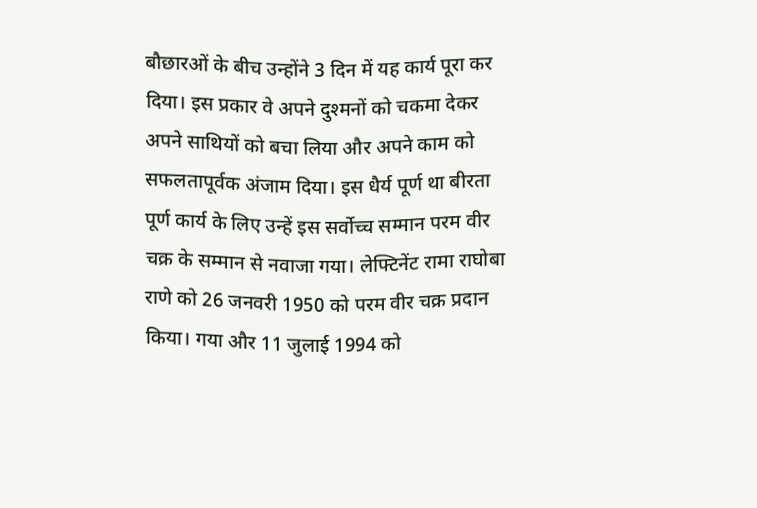बौछारओं के बीच उन्होंने 3 दिन में यह कार्य पूरा कर दिया। इस प्रकार वे अपने दुश्मनों को चकमा देकर अपने साथियों को बचा लिया और अपने काम को सफलतापूर्वक अंजाम दिया। इस धैर्य पूर्ण था बीरता पूर्ण कार्य के लिए उन्हें इस सर्वोच्च सम्मान परम वीर चक्र के सम्मान से नवाजा गया। लेफ्टिनेंट रामा राघोबा राणे को 26 जनवरी 1950 को परम वीर चक्र प्रदान किया। गया और 11 जुलाई 1994 को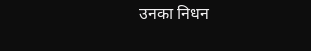उनका निधन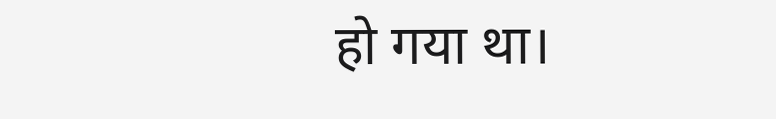हो गया था।